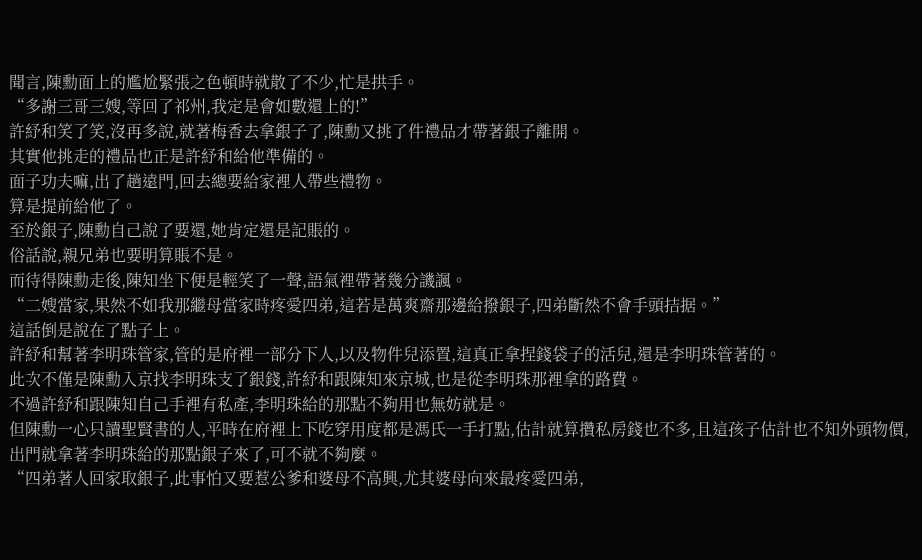聞言,陳勳面上的尷尬緊張之色頓時就散了不少,忙是拱手。
“多謝三哥三嫂,等回了祁州,我定是會如數還上的!”
許紓和笑了笑,沒再多說,就著梅香去拿銀子了,陳勳又挑了件禮品才帶著銀子離開。
其實他挑走的禮品也正是許紓和給他準備的。
面子功夫嘛,出了趟遠門,回去總要給家裡人帶些禮物。
算是提前給他了。
至於銀子,陳勳自己說了要還,她肯定還是記賬的。
俗話說,親兄弟也要明算賬不是。
而待得陳勳走後,陳知坐下便是輕笑了一聲,語氣裡帶著幾分譏諷。
“二嫂當家,果然不如我那繼母當家時疼愛四弟,這若是萬爽齋那邊給撥銀子,四弟斷然不會手頭拮据。”
這話倒是說在了點子上。
許紓和幫著李明珠管家,管的是府裡一部分下人,以及物件兒添置,這真正拿捏錢袋子的活兒,還是李明珠管著的。
此次不僅是陳勳入京找李明珠支了銀錢,許紓和跟陳知來京城,也是從李明珠那裡拿的路費。
不過許紓和跟陳知自己手裡有私產,李明珠給的那點不夠用也無妨就是。
但陳勳一心只讀聖賢書的人,平時在府裡上下吃穿用度都是馮氏一手打點,估計就算攢私房錢也不多,且這孩子估計也不知外頭物價,出門就拿著李明珠給的那點銀子來了,可不就不夠麼。
“四弟著人回家取銀子,此事怕又要惹公爹和婆母不高興,尤其婆母向來最疼愛四弟,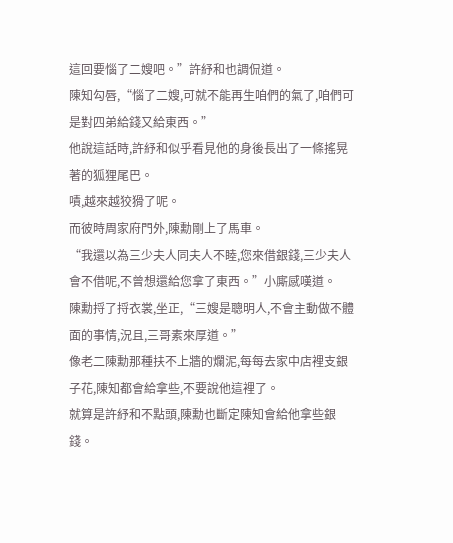這回要惱了二嫂吧。”許紓和也調侃道。
陳知勾唇,“惱了二嫂,可就不能再生咱們的氣了,咱們可是對四弟給錢又給東西。”
他說這話時,許紓和似乎看見他的身後長出了一條搖晃著的狐狸尾巴。
嘖,越來越狡猾了呢。
而彼時周家府門外,陳勳剛上了馬車。
“我還以為三少夫人同夫人不睦,您來借銀錢,三少夫人會不借呢,不曾想還給您拿了東西。”小廝感嘆道。
陳勳捋了捋衣裳,坐正,“三嫂是聰明人,不會主動做不體面的事情,況且,三哥素來厚道。”
像老二陳勳那種扶不上牆的爛泥,每每去家中店裡支銀子花,陳知都會給拿些,不要說他這裡了。
就算是許紓和不點頭,陳勳也斷定陳知會給他拿些銀錢。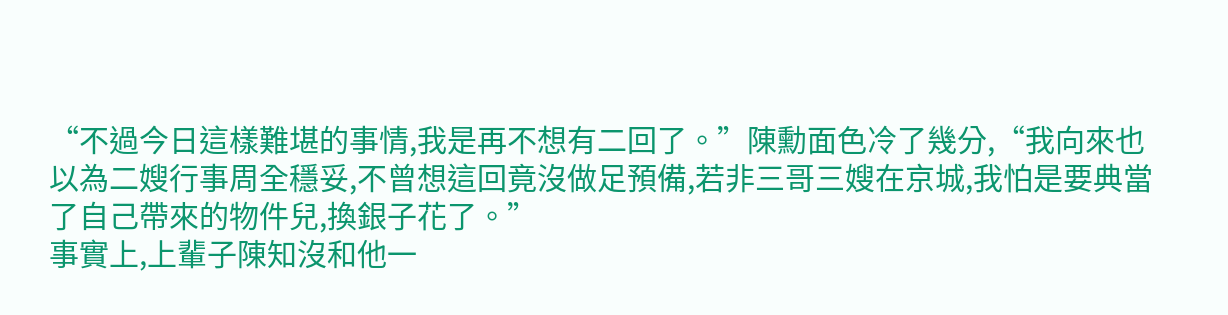“不過今日這樣難堪的事情,我是再不想有二回了。”陳勳面色冷了幾分,“我向來也以為二嫂行事周全穩妥,不曾想這回竟沒做足預備,若非三哥三嫂在京城,我怕是要典當了自己帶來的物件兒,換銀子花了。”
事實上,上輩子陳知沒和他一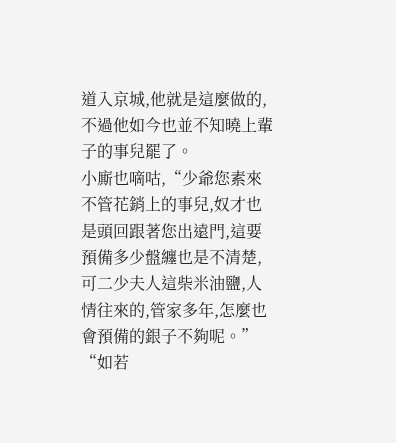道入京城,他就是這麼做的,不過他如今也並不知曉上輩子的事兒罷了。
小廝也嘀咕,“少爺您素來不管花銷上的事兒,奴才也是頭回跟著您出遠門,這要預備多少盤纏也是不清楚,可二少夫人這柴米油鹽,人情往來的,管家多年,怎麼也會預備的銀子不夠呢。”
“如若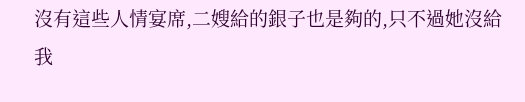沒有這些人情宴席,二嫂給的銀子也是夠的,只不過她沒給我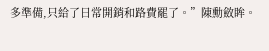多準備,只給了日常開銷和路費罷了。”陳勳斂眸。